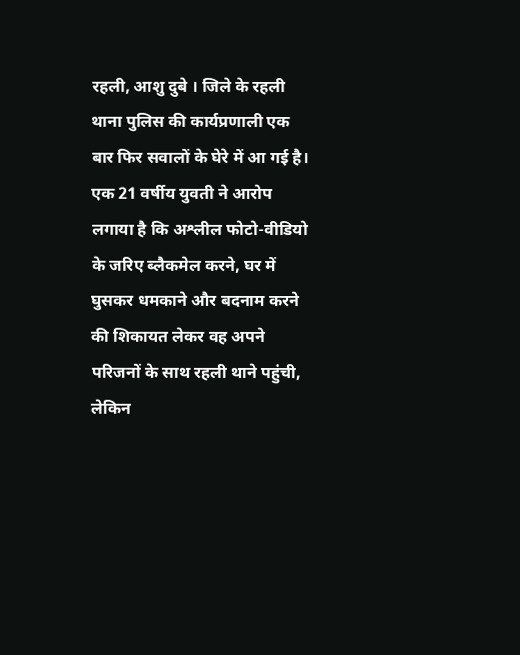रहली, आशु दुबे । जिले के रहली थाना पुलिस की कार्यप्रणाली एक बार फिर सवालों के घेरे में आ गई है। एक 21 वर्षीय युवती ने आरोप लगाया है कि अश्लील फोटो-वीडियो के जरिए ब्लैकमेल करने, घर में घुसकर धमकाने और बदनाम करने की शिकायत लेकर वह अपने परिजनों के साथ रहली थाने पहुंची, लेकिन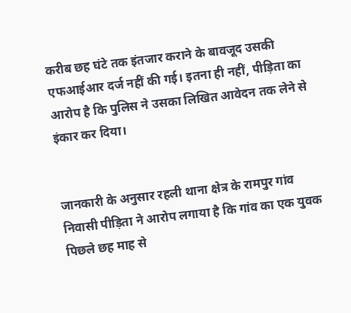करीब छह घंटे तक इंतजार कराने के बावजूद उसकी एफआईआर दर्ज नहीं की गई। इतना ही नहीं, पीड़िता का आरोप है कि पुलिस ने उसका लिखित आवेदन तक लेने से इंकार कर दिया।


जानकारी के अनुसार रहली थाना क्षेत्र के रामपुर गांव निवासी पीड़िता ने आरोप लगाया है कि गांव का एक युवक पिछले छह माह से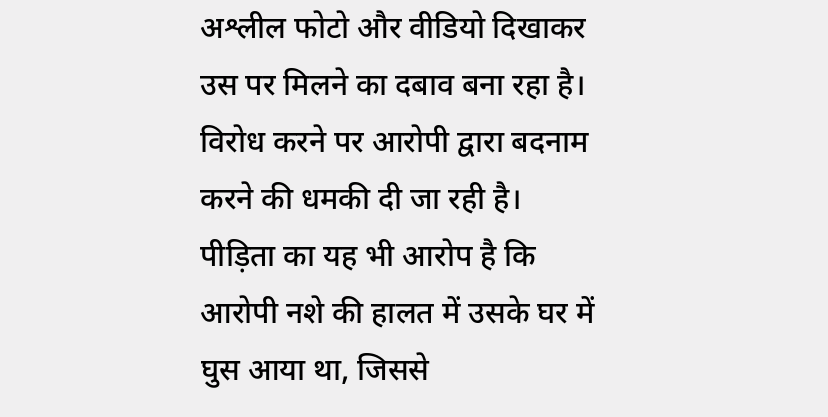अश्लील फोटो और वीडियो दिखाकर उस पर मिलने का दबाव बना रहा है। विरोध करने पर आरोपी द्वारा बदनाम करने की धमकी दी जा रही है। पीड़िता का यह भी आरोप है कि आरोपी नशे की हालत में उसके घर में घुस आया था, जिससे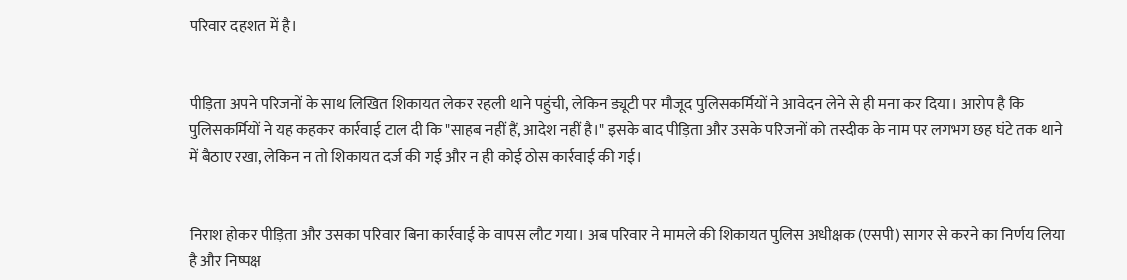परिवार दहशत में है।


पीड़िता अपने परिजनों के साथ लिखित शिकायत लेकर रहली थाने पहुंची, लेकिन ड्यूटी पर मौजूद पुलिसकर्मियों ने आवेदन लेने से ही मना कर दिया। आरोप है कि पुलिसकर्मियों ने यह कहकर कार्रवाई टाल दी कि "साहब नहीं हैं, आदेश नहीं है।" इसके बाद पीड़िता और उसके परिजनों को तस्दीक के नाम पर लगभग छह घंटे तक थाने में बैठाए रखा, लेकिन न तो शिकायत दर्ज की गई और न ही कोई ठोस कार्रवाई की गई।


निराश होकर पीड़िता और उसका परिवार बिना कार्रवाई के वापस लौट गया। अब परिवार ने मामले की शिकायत पुलिस अधीक्षक (एसपी) सागर से करने का निर्णय लिया है और निष्पक्ष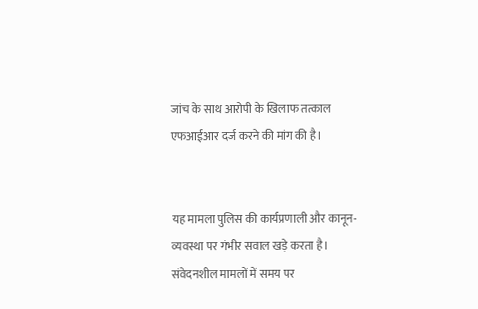जांच के साथ आरोपी के खिलाफ तत्काल एफआईआर दर्ज करने की मांग की है।


यह मामला पुलिस की कार्यप्रणाली और कानून-व्यवस्था पर गंभीर सवाल खड़े करता है। संवेदनशील मामलों में समय पर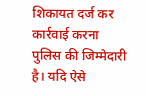शिकायत दर्ज कर कार्रवाई करना पुलिस की जिम्मेदारी है। यदि ऐसे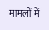मामलों में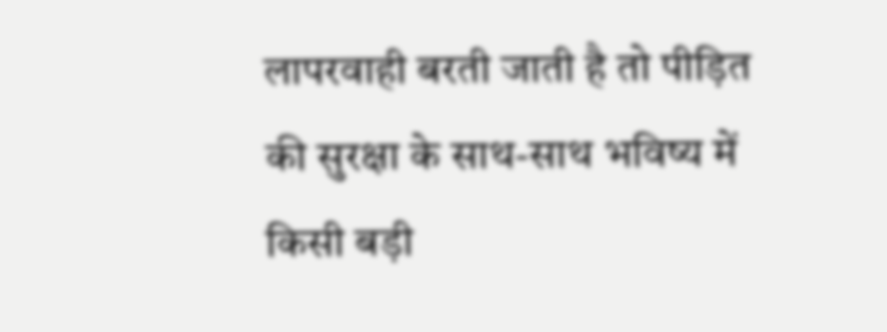लापरवाही बरती जाती है तो पीड़ित की सुरक्षा के साथ-साथ भविष्य में किसी बड़ी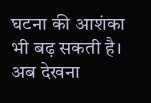घटना की आशंका भी बढ़ सकती है। अब देखना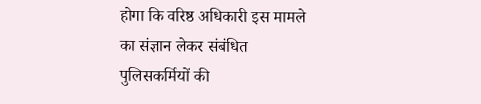होगा कि वरिष्ठ अधिकारी इस मामले का संज्ञान लेकर संबंधित पुलिसकर्मियों की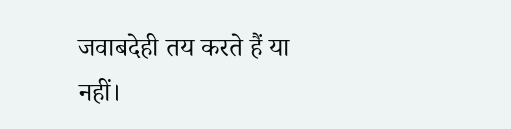जवाबदेही तय करते हैं या नहीं।